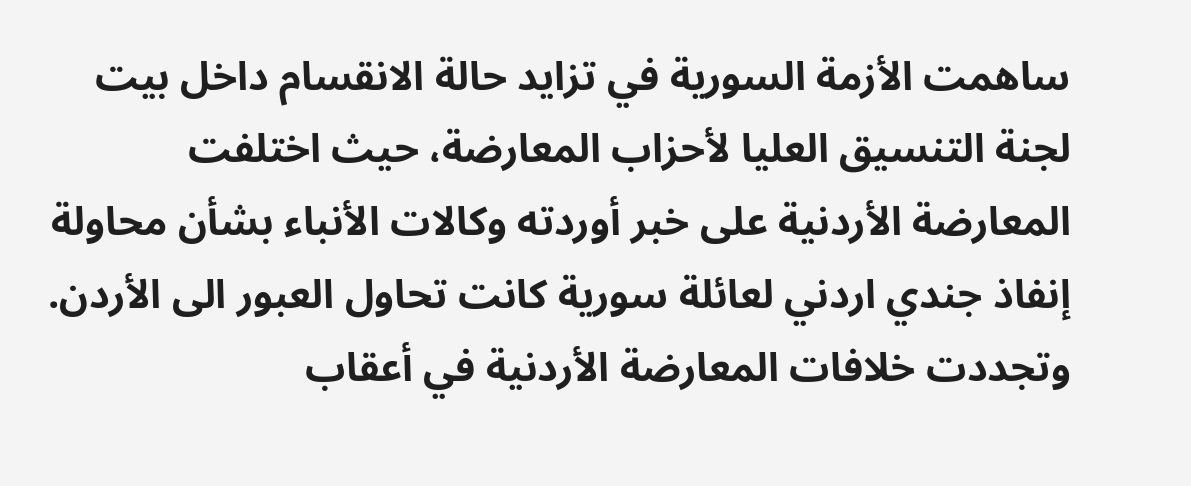ساهمت الأزمة السورية في تزايد حالة الانقسام داخل بيت لجنة التنسيق العليا لأحزاب المعارضة، حيث اختلفت المعارضة الأردنية على خبر أوردته وكالات الأنباء بشأن محاولة إنفاذ جندي اردني لعائلة سورية كانت تحاول العبور الى الأردن.
وتجددت خلافات المعارضة الأردنية في أعقاب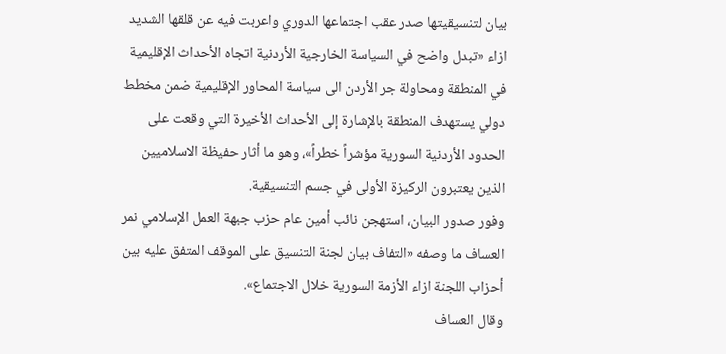بيان لتنسيقيتها صدر عقب اجتماعها الدوري واعربت فيه عن قلقها الشديد ازاء «تبدل واضح في السياسة الخارجية الأردنية اتجاه الأحداث الإقليمية في المنطقة ومحاولة جر الأردن الى سياسة المحاور الإقليمية ضمن مخطط دولي يستهدف المنطقة بالإشارة إلى الأحداث الأخيرة التي وقعت على الحدود الأردنية السورية مؤشراً خطراً»، وهو ما أثار حفيظة الاسلاميين الذين يعتبرون الركيزة الأولى في جسم التنسيقية.
وفور صدور البيان، استهجن نائب أمين عام حزب جبهة العمل الإسلامي نمر العساف ما وصفه «التفاف بيان لجنة التنسيق على الموقف المتفق عليه بين أحزاب اللجنة ازاء الأزمة السورية خلال الاجتماع».
وقال العساف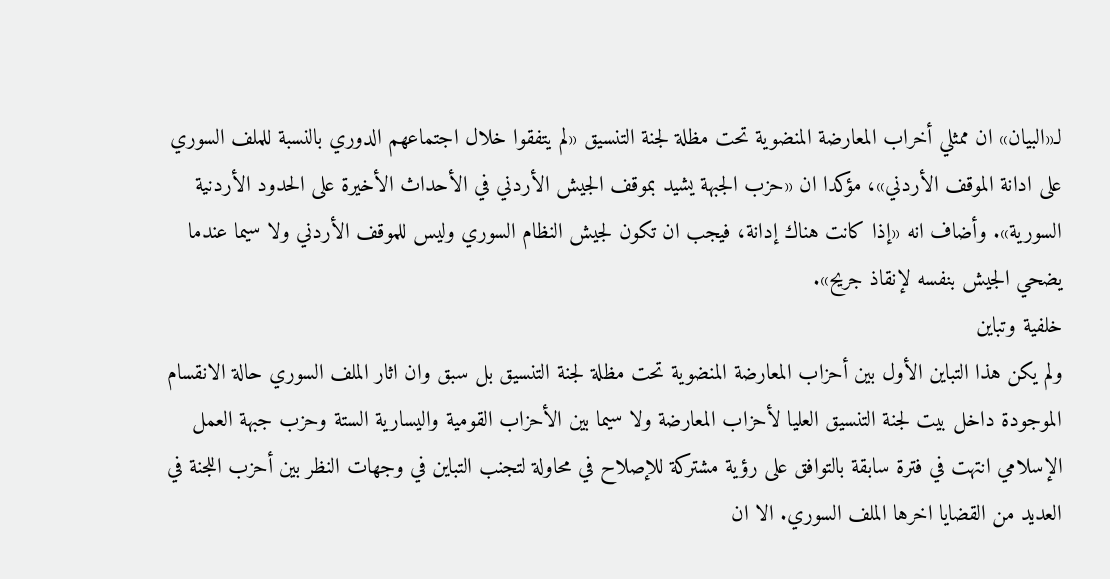لـ«البيان» ان ممثلي أخراب المعارضة المنضوية تحت مظلة لجنة التنسيق «لم يتفقوا خلال اجتماعهم الدوري بالنسبة للملف السوري على ادانة الموقف الأردني»، مؤكدا ان «حزب الجبهة يشيد بموقف الجيش الأردني في الأحداث الأخيرة على الحدود الأردنية السورية». وأضاف انه «إذا كانت هناك إدانة، فيجب ان تكون لجيش النظام السوري وليس للموقف الأردني ولا سيما عندما يضحي الجيش بنفسه لإنقاذ جريح».
خلفية وتباين
ولم يكن هذا التباين الأول بين أحزاب المعارضة المنضوية تحت مظلة لجنة التنسيق بل سبق وان اثار الملف السوري حالة الانقسام الموجودة داخل بيت لجنة التنسيق العليا لأحزاب المعارضة ولا سيما بين الأحزاب القومية واليسارية الستة وحزب جبهة العمل الإسلامي انتهت في فترة سابقة بالتوافق على رؤية مشتركة للإصلاح في محاولة لتجنب التباين في وجهات النظر بين أحزب اللجنة في العديد من القضايا اخرها الملف السوري. الا ان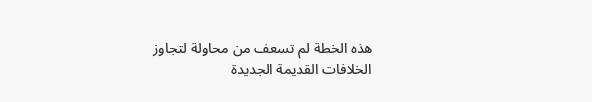هذه الخطة لم تسعف من محاولة لتجاوز الخلافات القديمة الجديدة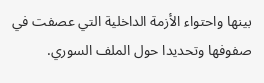بينها واحتواء الأزمة الداخلية التي عصفت في صفوفها وتحديدا حول الملف السوري.